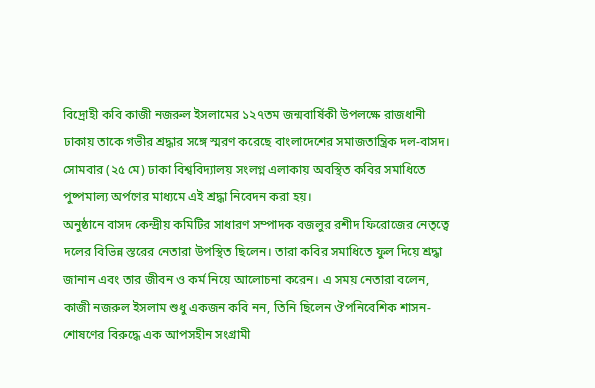বিদ্রোহী কবি কাজী নজরুল ইসলামের ১২৭তম জন্মবার্ষিকী উপলক্ষে রাজধানী ঢাকায় তাকে গভীর শ্রদ্ধার সঙ্গে স্মরণ করেছে বাংলাদেশের সমাজতান্ত্রিক দল-বাসদ। সোমবার (২৫ মে) ঢাকা বিশ্ববিদ্যালয় সংলগ্ন এলাকায় অবস্থিত কবির সমাধিতে পুষ্পমাল্য অর্পণের মাধ্যমে এই শ্রদ্ধা নিবেদন করা হয়।
অনুষ্ঠানে বাসদ কেন্দ্রীয় কমিটির সাধারণ সম্পাদক বজলুর রশীদ ফিরোজের নেতৃত্বে দলের বিভিন্ন স্তরের নেতারা উপস্থিত ছিলেন। তারা কবির সমাধিতে ফুল দিয়ে শ্রদ্ধা জানান এবং তার জীবন ও কর্ম নিয়ে আলোচনা করেন। এ সময় নেতারা বলেন, কাজী নজরুল ইসলাম শুধু একজন কবি নন, তিনি ছিলেন ঔপনিবেশিক শাসন-শোষণের বিরুদ্ধে এক আপসহীন সংগ্রামী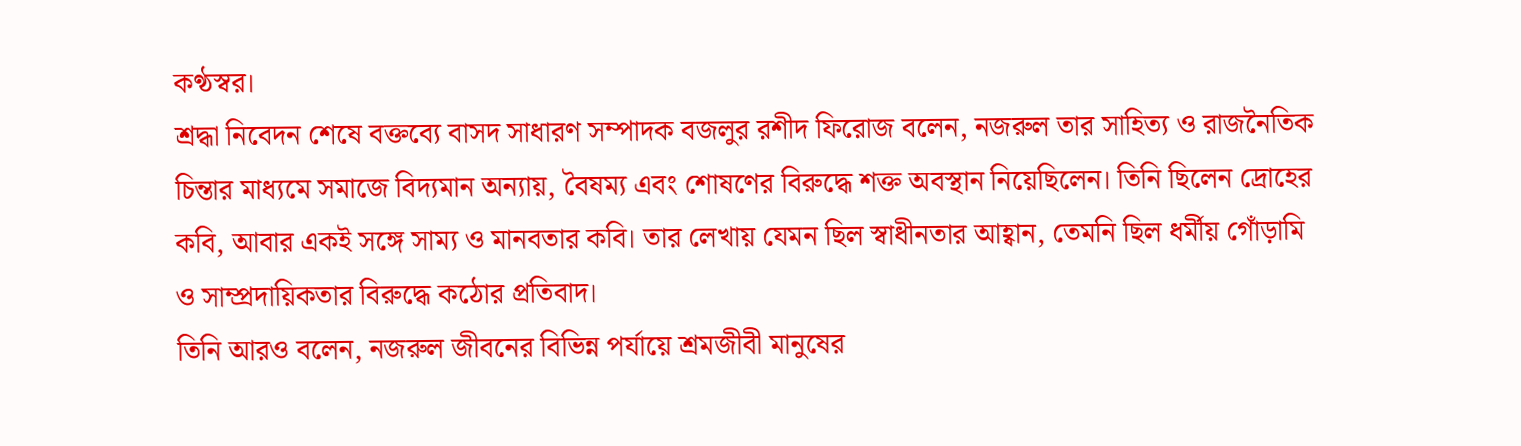কণ্ঠস্বর।
শ্রদ্ধা নিবেদন শেষে বক্তব্যে বাসদ সাধারণ সম্পাদক বজলুর রশীদ ফিরোজ বলেন, নজরুল তার সাহিত্য ও রাজনৈতিক চিন্তার মাধ্যমে সমাজে বিদ্যমান অন্যায়, বৈষম্য এবং শোষণের বিরুদ্ধে শক্ত অবস্থান নিয়েছিলেন। তিনি ছিলেন দ্রোহের কবি, আবার একই সঙ্গে সাম্য ও মানবতার কবি। তার লেখায় যেমন ছিল স্বাধীনতার আহ্বান, তেমনি ছিল ধর্মীয় গোঁড়ামি ও সাম্প্রদায়িকতার বিরুদ্ধে কঠোর প্রতিবাদ।
তিনি আরও বলেন, নজরুল জীবনের বিভিন্ন পর্যায়ে শ্রমজীবী মানুষের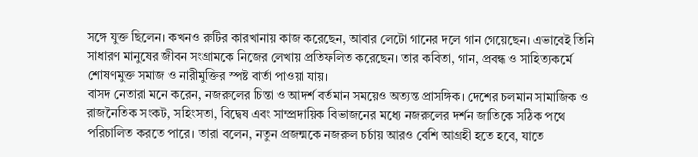সঙ্গে যুক্ত ছিলেন। কখনও রুটির কারখানায় কাজ করেছেন, আবার লেটো গানের দলে গান গেয়েছেন। এভাবেই তিনি সাধারণ মানুষের জীবন সংগ্রামকে নিজের লেখায় প্রতিফলিত করেছেন। তার কবিতা, গান, প্রবন্ধ ও সাহিত্যকর্মে শোষণমুক্ত সমাজ ও নারীমুক্তির স্পষ্ট বার্তা পাওয়া যায়।
বাসদ নেতারা মনে করেন, নজরুলের চিন্তা ও আদর্শ বর্তমান সময়েও অত্যন্ত প্রাসঙ্গিক। দেশের চলমান সামাজিক ও রাজনৈতিক সংকট, সহিংসতা, বিদ্বেষ এবং সাম্প্রদায়িক বিভাজনের মধ্যে নজরুলের দর্শন জাতিকে সঠিক পথে পরিচালিত করতে পারে। তারা বলেন, নতুন প্রজন্মকে নজরুল চর্চায় আরও বেশি আগ্রহী হতে হবে, যাতে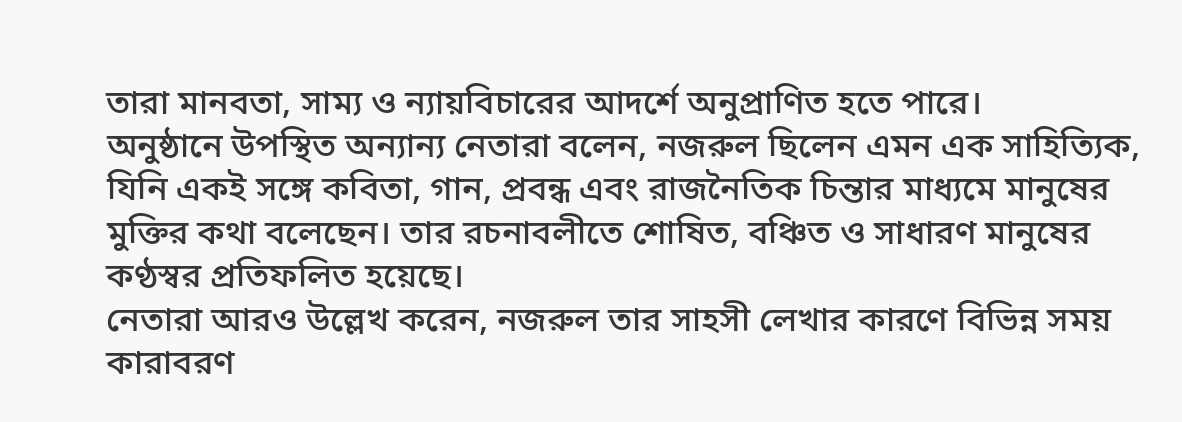তারা মানবতা, সাম্য ও ন্যায়বিচারের আদর্শে অনুপ্রাণিত হতে পারে।
অনুষ্ঠানে উপস্থিত অন্যান্য নেতারা বলেন, নজরুল ছিলেন এমন এক সাহিত্যিক, যিনি একই সঙ্গে কবিতা, গান, প্রবন্ধ এবং রাজনৈতিক চিন্তার মাধ্যমে মানুষের মুক্তির কথা বলেছেন। তার রচনাবলীতে শোষিত, বঞ্চিত ও সাধারণ মানুষের কণ্ঠস্বর প্রতিফলিত হয়েছে।
নেতারা আরও উল্লেখ করেন, নজরুল তার সাহসী লেখার কারণে বিভিন্ন সময় কারাবরণ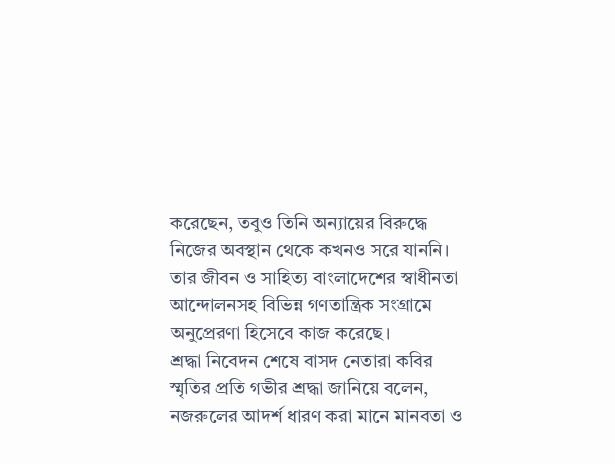করেছেন, তবুও তিনি অন্যায়ের বিরুদ্ধে নিজের অবস্থান থেকে কখনও সরে যাননি। তার জীবন ও সাহিত্য বাংলাদেশের স্বাধীনতা আন্দোলনসহ বিভিন্ন গণতান্ত্রিক সংগ্রামে অনুপ্রেরণা হিসেবে কাজ করেছে।
শ্রদ্ধা নিবেদন শেষে বাসদ নেতারা কবির স্মৃতির প্রতি গভীর শ্রদ্ধা জানিয়ে বলেন, নজরুলের আদর্শ ধারণ করা মানে মানবতা ও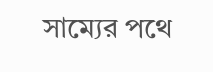সাম্যের পথে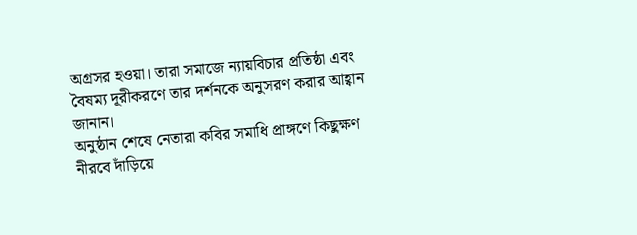অগ্রসর হওয়া। তারা সমাজে ন্যায়বিচার প্রতিষ্ঠা এবং বৈষম্য দূরীকরণে তার দর্শনকে অনুসরণ করার আহ্বান জানান।
অনুষ্ঠান শেষে নেতারা কবির সমাধি প্রাঙ্গণে কিছুক্ষণ নীরবে দাঁড়িয়ে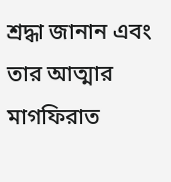শ্রদ্ধা জানান এবং তার আত্মার মাগফিরাত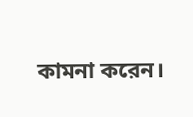কামনা করেন।